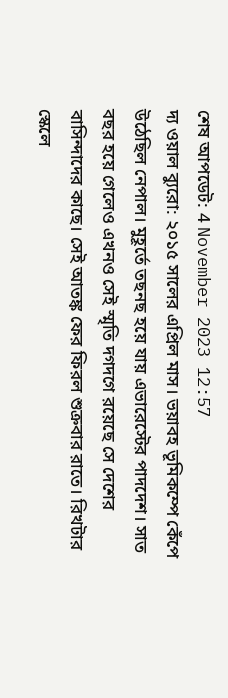শেষ আপডেট: 4 November 2023 12:57
দ্য ওয়াল ব্যুরো: ২০১৫ সালের এপ্রিল মাস। ভয়াবহ ভূমিকম্পে কেঁপে উঠেছিল নেপাল। মুহূর্তে তছনছ হয়ে যায় এভারেস্টের পাদদেশ। সাত বছর হয়ে গেলেও এখনও সেই স্মৃতি দগদগে রয়েছে সে দেশের বাসিন্দাদের কাছে। সেই আতঙ্ক ফের ফিরল শুক্রবার রাতে। রিখটার স্কেলে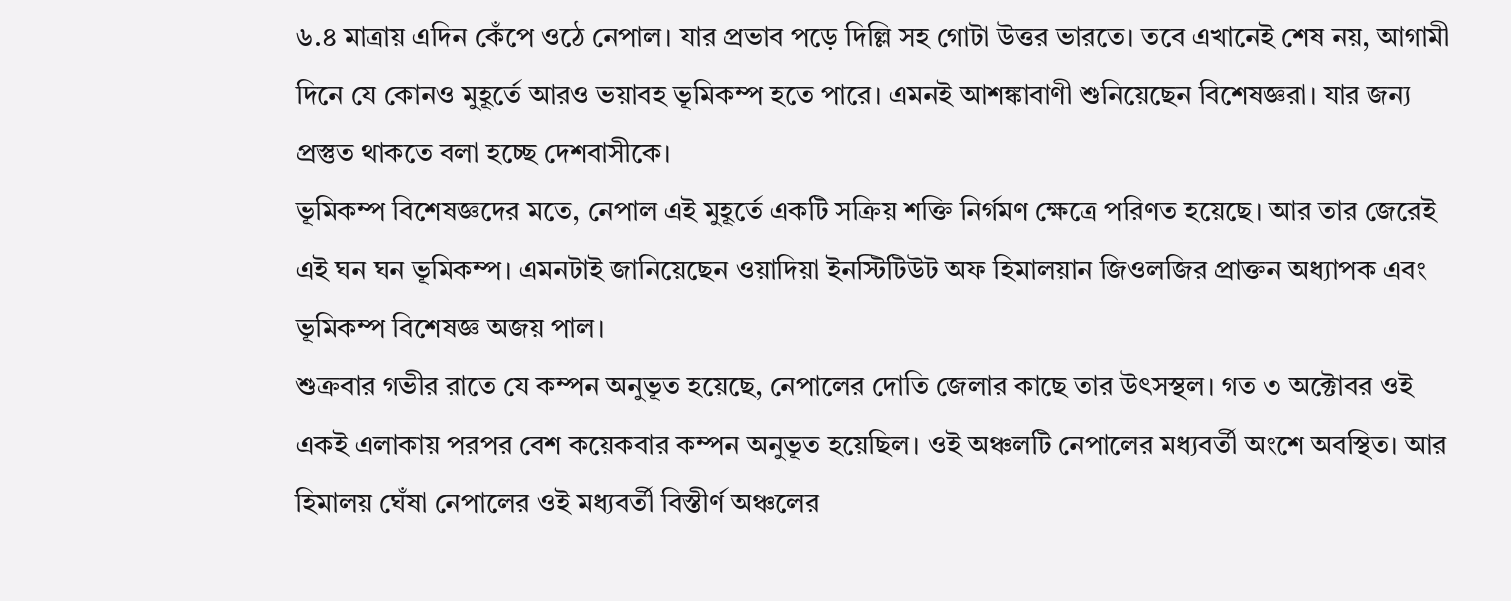৬.৪ মাত্রায় এদিন কেঁপে ওঠে নেপাল। যার প্রভাব পড়ে দিল্লি সহ গোটা উত্তর ভারতে। তবে এখানেই শেষ নয়, আগামী দিনে যে কোনও মুহূর্তে আরও ভয়াবহ ভূমিকম্প হতে পারে। এমনই আশঙ্কাবাণী শুনিয়েছেন বিশেষজ্ঞরা। যার জন্য প্রস্তুত থাকতে বলা হচ্ছে দেশবাসীকে।
ভূমিকম্প বিশেষজ্ঞদের মতে, নেপাল এই মুহূর্তে একটি সক্রিয় শক্তি নির্গমণ ক্ষেত্রে পরিণত হয়েছে। আর তার জেরেই এই ঘন ঘন ভূমিকম্প। এমনটাই জানিয়েছেন ওয়াদিয়া ইনস্টিটিউট অফ হিমালয়ান জিওলজির প্রাক্তন অধ্যাপক এবং ভূমিকম্প বিশেষজ্ঞ অজয় পাল।
শুক্রবার গভীর রাতে যে কম্পন অনুভূত হয়েছে, নেপালের দোতি জেলার কাছে তার উৎসস্থল। গত ৩ অক্টোবর ওই একই এলাকায় পরপর বেশ কয়েকবার কম্পন অনুভূত হয়েছিল। ওই অঞ্চলটি নেপালের মধ্যবর্তী অংশে অবস্থিত। আর হিমালয় ঘেঁষা নেপালের ওই মধ্যবর্তী বিস্তীর্ণ অঞ্চলের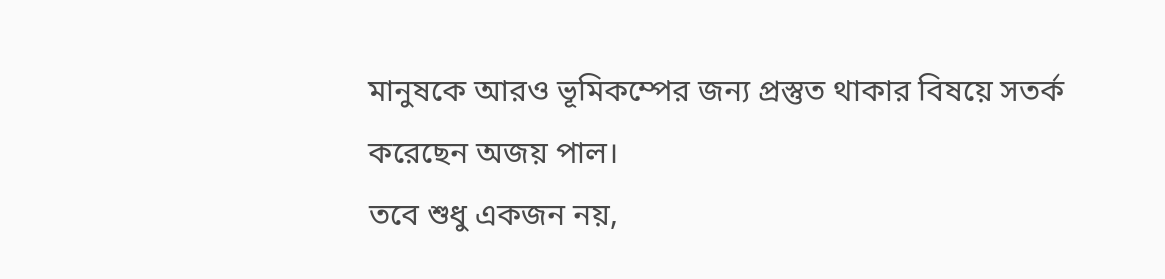মানুষকে আরও ভূমিকম্পের জন্য প্রস্তুত থাকার বিষয়ে সতর্ক করেছেন অজয় পাল।
তবে শুধু একজন নয়,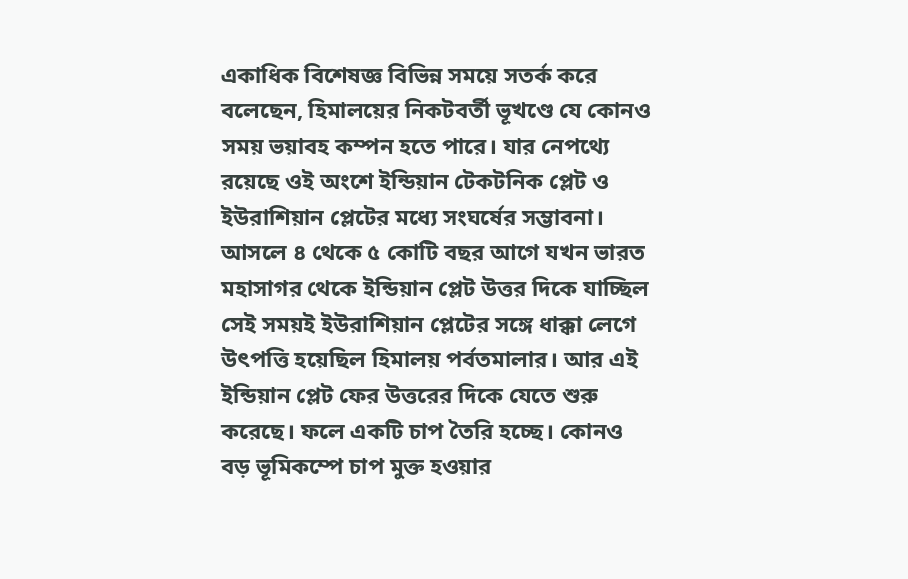একাধিক বিশেষজ্ঞ বিভিন্ন সময়ে সতর্ক করে বলেছেন, হিমালয়ের নিকটবর্তী ভূখণ্ডে যে কোনও সময় ভয়াবহ কম্পন হতে পারে। যার নেপথ্যে রয়েছে ওই অংশে ইন্ডিয়ান টেকটনিক প্লেট ও ইউরাশিয়ান প্লেটের মধ্যে সংঘর্ষের সম্ভাবনা। আসলে ৪ থেকে ৫ কোটি বছর আগে যখন ভারত মহাসাগর থেকে ইন্ডিয়ান প্লেট উত্তর দিকে যাচ্ছিল সেই সময়ই ইউরাশিয়ান প্লেটের সঙ্গে ধাক্কা লেগে উৎপত্তি হয়েছিল হিমালয় পর্বতমালার। আর এই ইন্ডিয়ান প্লেট ফের উত্তরের দিকে যেতে শুরু করেছে। ফলে একটি চাপ তৈরি হচ্ছে। কোনও বড় ভূমিকম্পে চাপ মুক্ত হওয়ার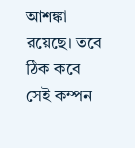আশঙ্কা রয়েছে। তবে ঠিক কবে সেই কম্পন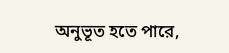অনুভূত হতে পারে,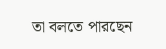তা বলতে পারছেন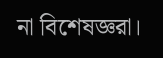না বিশেষজ্ঞরা।